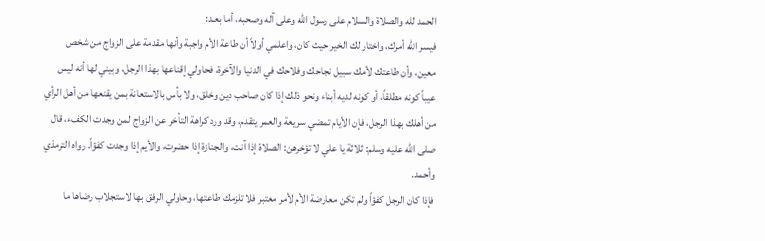الحمد لله والصلاة والسلام على رسول الله وعلى آله وصحبه، أما بعـد:
فيسر الله أمرك، واختار لك الخير حيث كان، واعلمي أولاً أن طاعة الأم واجبة وأنها مقدمة على الزواج من شخص معين، وأن طاعتك لأمك سبيل نجاحك وفلاحك في الدنيا والآخرة، فحاولي إقناعها بهذا الرجل، وبيني لها أنه ليس عيباً كونه مطلقاً، أو كونه لديه أبناء ونحو ذلك إذا كان صاحب دين وخلق، ولا بأس بالاستعانة بمن يقنعها من أهل الرأي من أهلك بهذا الرجل، فإن الأيام تمضي سريعة والعمر يتقدم، وقد ورد كراهة التأخر عن الزواج لمن وجدت الكفء، قال صلى الله عليه وسلم: ثلاثة يا علي لا تؤخرهن: الصلاة إذا آنت، والجنازة إذا حضرت، والأيم إذا وجدت كفؤاً. رواه الترمذي وأحمد.
فإذا كان الرجل كفؤاً ولم تكن معارضة الأم لأمر معتبر فلا تلزمك طاعتها، وحاولي الرفق بها لاستجلاب رضاها ما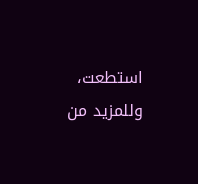استطعت، وللمزيد من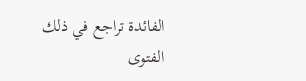الفائدة تراجع في ذلك الفتوى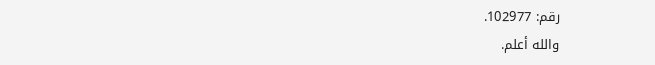رقم: 102977.
والله أعلم.